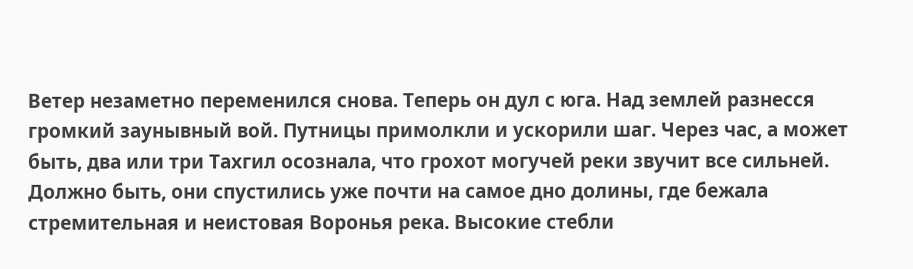Ветер незаметно переменился снова. Теперь он дул с юга. Над землей разнесся громкий заунывный вой. Путницы примолкли и ускорили шаг. Через час, а может быть, два или три Тахгил осознала, что грохот могучей реки звучит все сильней. Должно быть, они спустились уже почти на самое дно долины, где бежала стремительная и неистовая Воронья река. Высокие стебли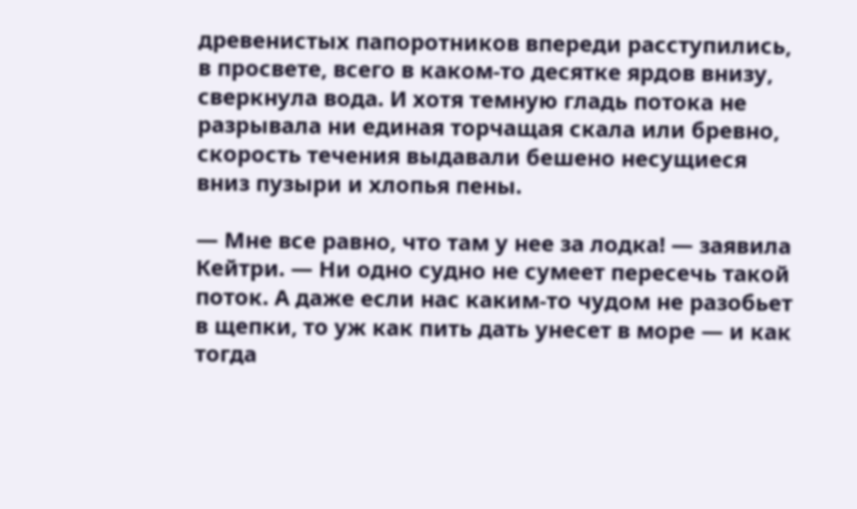древенистых папоротников впереди расступились, в просвете, всего в каком-то десятке ярдов внизу, сверкнула вода. И хотя темную гладь потока не разрывала ни единая торчащая скала или бревно, скорость течения выдавали бешено несущиеся вниз пузыри и хлопья пены.

— Мне все равно, что там у нее за лодка! — заявила Кейтри. — Ни одно судно не сумеет пересечь такой поток. А даже если нас каким-то чудом не разобьет в щепки, то уж как пить дать унесет в море — и как тогда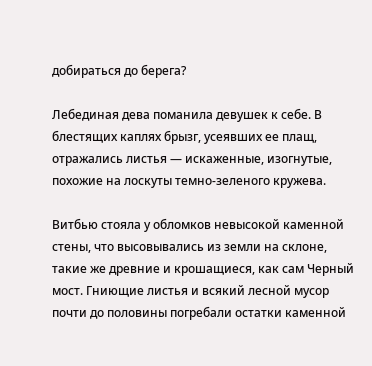добираться до берега?

Лебединая дева поманила девушек к себе. В блестящих каплях брызг, усеявших ее плащ, отражались листья — искаженные, изогнутые, похожие на лоскуты темно-зеленого кружева.

Витбью стояла у обломков невысокой каменной стены, что высовывались из земли на склоне, такие же древние и крошащиеся, как сам Черный мост. Гниющие листья и всякий лесной мусор почти до половины погребали остатки каменной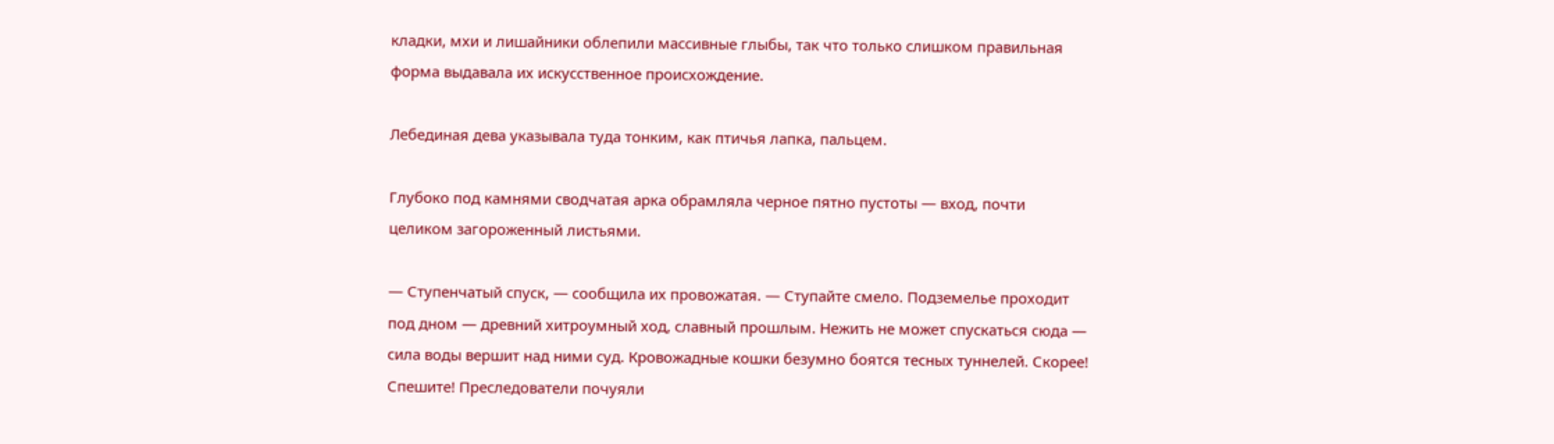кладки, мхи и лишайники облепили массивные глыбы, так что только слишком правильная форма выдавала их искусственное происхождение.

Лебединая дева указывала туда тонким, как птичья лапка, пальцем.

Глубоко под камнями сводчатая арка обрамляла черное пятно пустоты — вход, почти целиком загороженный листьями.

— Ступенчатый спуск, — сообщила их провожатая. — Ступайте смело. Подземелье проходит под дном — древний хитроумный ход, славный прошлым. Нежить не может спускаться сюда — сила воды вершит над ними суд. Кровожадные кошки безумно боятся тесных туннелей. Скорее! Спешите! Преследователи почуяли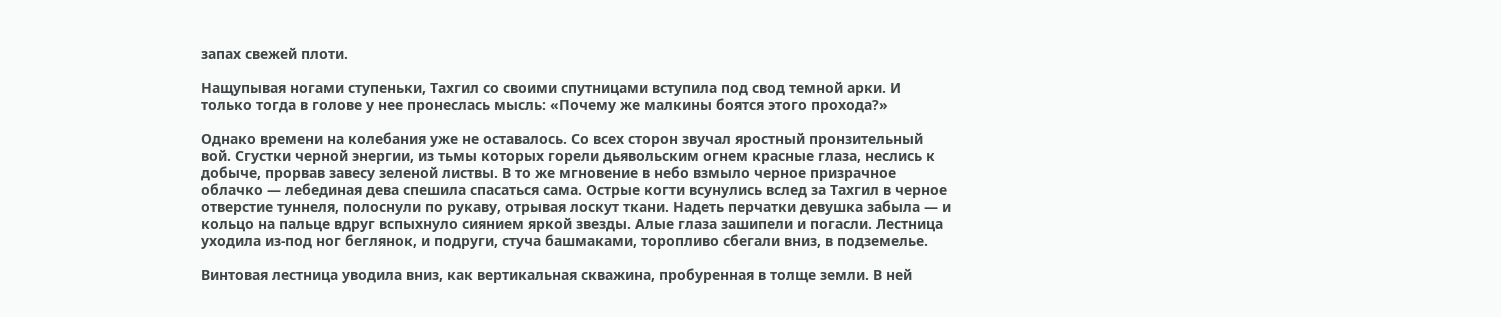запах свежей плоти.

Нащупывая ногами ступеньки, Тахгил со своими спутницами вступила под свод темной арки. И только тогда в голове у нее пронеслась мысль: «Почему же малкины боятся этого прохода?»

Однако времени на колебания уже не оставалось. Со всех сторон звучал яростный пронзительный вой. Сгустки черной энергии, из тьмы которых горели дьявольским огнем красные глаза, неслись к добыче, прорвав завесу зеленой листвы. В то же мгновение в небо взмыло черное призрачное облачко — лебединая дева спешила спасаться сама. Острые когти всунулись вслед за Тахгил в черное отверстие туннеля, полоснули по рукаву, отрывая лоскут ткани. Надеть перчатки девушка забыла — и кольцо на пальце вдруг вспыхнуло сиянием яркой звезды. Алые глаза зашипели и погасли. Лестница уходила из-под ног беглянок, и подруги, стуча башмаками, торопливо сбегали вниз, в подземелье.

Винтовая лестница уводила вниз, как вертикальная скважина, пробуренная в толще земли. В ней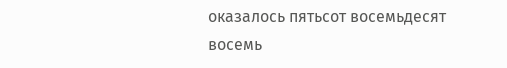оказалось пятьсот восемьдесят восемь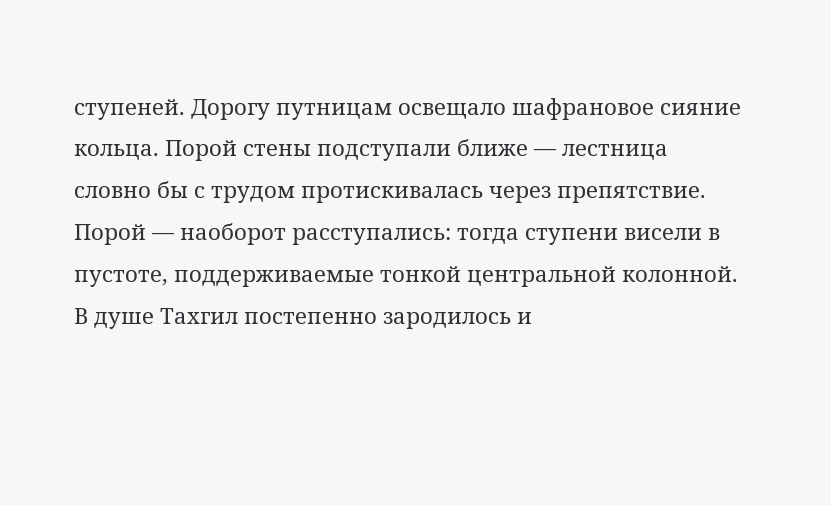ступеней. Дорогу путницам освещало шафрановое сияние кольца. Порой стены подступали ближе — лестница словно бы с трудом протискивалась через препятствие. Порой — наоборот расступались: тогда ступени висели в пустоте, поддерживаемые тонкой центральной колонной. В душе Тахгил постепенно зародилось и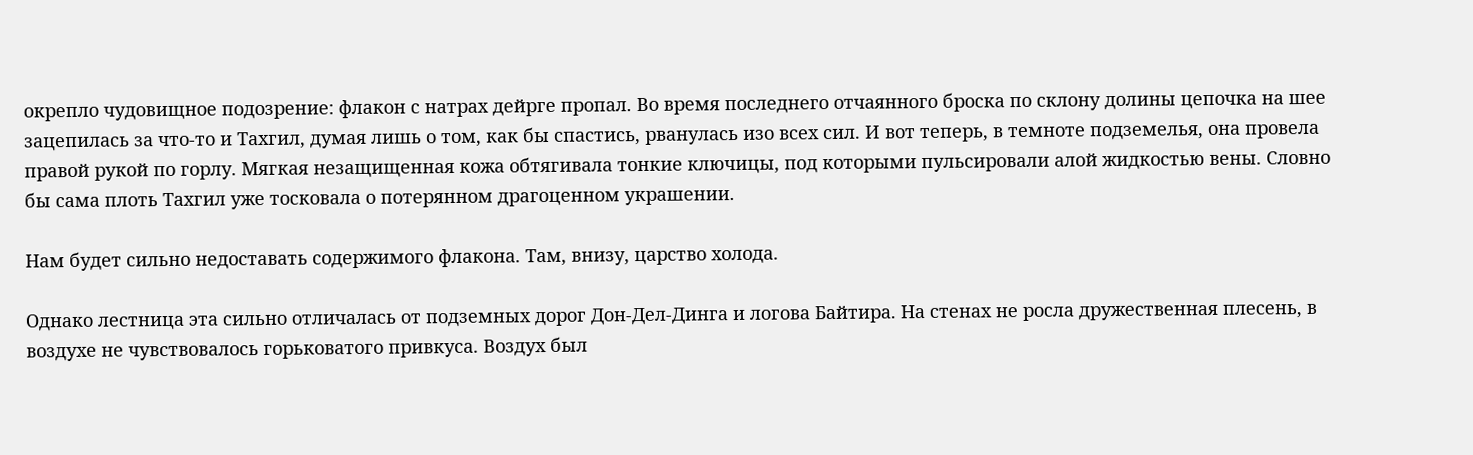окрепло чудовищное подозрение: флакон с натрах дейрге пропал. Во время последнего отчаянного броска по склону долины цепочка на шее зацепилась за что-то и Тахгил, думая лишь о том, как бы спастись, рванулась изо всех сил. И вот теперь, в темноте подземелья, она провела правой рукой по горлу. Мягкая незащищенная кожа обтягивала тонкие ключицы, под которыми пульсировали алой жидкостью вены. Словно бы сама плоть Тахгил уже тосковала о потерянном драгоценном украшении.

Нам будет сильно недоставать содержимого флакона. Там, внизу, царство холода.

Однако лестница эта сильно отличалась от подземных дорог Дон-Дел-Динга и логова Байтира. На стенах не росла дружественная плесень, в воздухе не чувствовалось горьковатого привкуса. Воздух был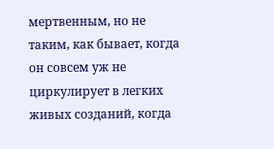мертвенным, но не таким, как бывает, когда он совсем уж не циркулирует в легких живых созданий, когда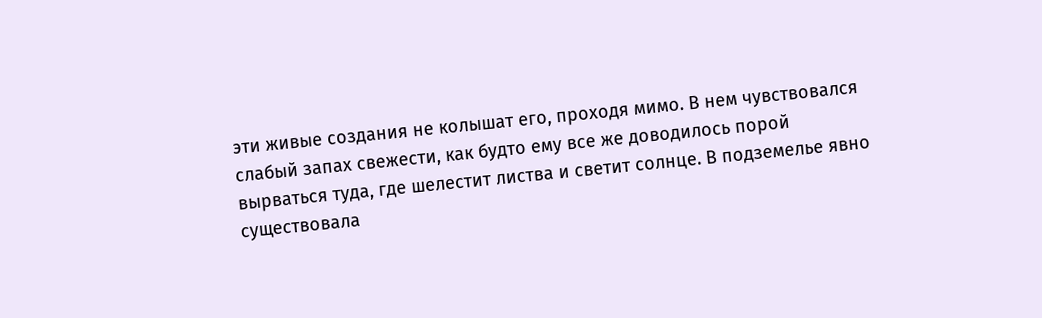эти живые создания не колышат его, проходя мимо. В нем чувствовался слабый запах свежести, как будто ему все же доводилось порой вырваться туда, где шелестит листва и светит солнце. В подземелье явно существовала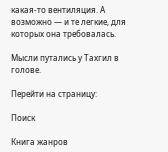какая-то вентиляция. А возможно — и те легкие, для которых она требовалась.

Мысли путались у Тахгил в голове.

Перейти на страницу:

Поиск

Книга жанров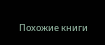Похожие книги